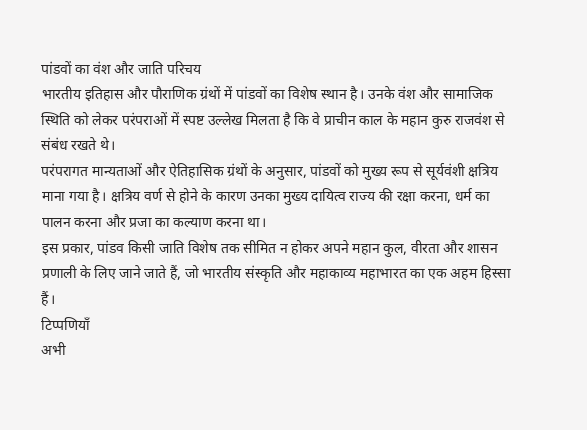पांडवों का वंश और जाति परिचय
भारतीय इतिहास और पौराणिक ग्रंथों में पांडवों का विशेष स्थान है। उनके वंश और सामाजिक स्थिति को लेकर परंपराओं में स्पष्ट उल्लेख मिलता है कि वे प्राचीन काल के महान कुरु राजवंश से संबंध रखते थे।
परंपरागत मान्यताओं और ऐतिहासिक ग्रंथों के अनुसार, पांडवों को मुख्य रूप से सूर्यवंशी क्षत्रिय माना गया है। क्षत्रिय वर्ण से होने के कारण उनका मुख्य दायित्व राज्य की रक्षा करना, धर्म का पालन करना और प्रजा का कल्याण करना था।
इस प्रकार, पांडव किसी जाति विशेष तक सीमित न होकर अपने महान कुल, वीरता और शासन प्रणाली के लिए जाने जाते हैं, जो भारतीय संस्कृति और महाकाव्य महाभारत का एक अहम हिस्सा हैं।
टिप्पणियाँ
अभी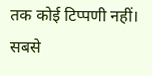तक कोई टिप्पणी नहीं। सबसे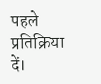पहले प्रतिक्रिया दें।